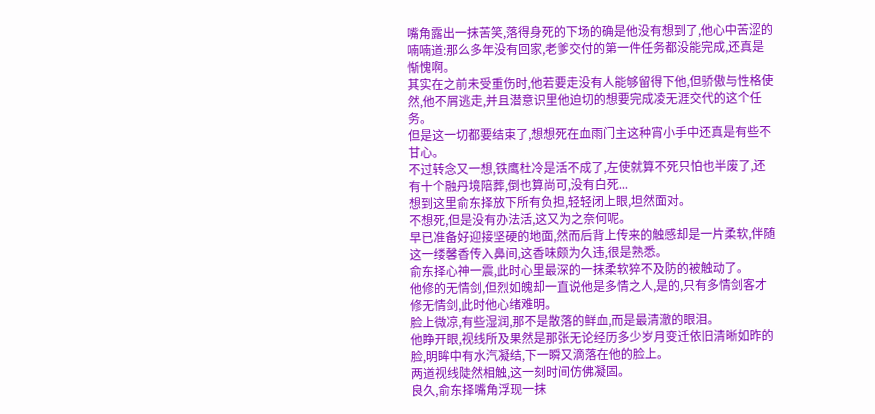嘴角露出一抹苦笑,落得身死的下场的确是他没有想到了,他心中苦涩的喃喃道:那么多年没有回家,老爹交付的第一件任务都没能完成,还真是惭愧啊。
其实在之前未受重伤时,他若要走没有人能够留得下他,但骄傲与性格使然,他不屑逃走,并且潜意识里他迫切的想要完成凌无涯交代的这个任务。
但是这一切都要结束了,想想死在血雨门主这种宵小手中还真是有些不甘心。
不过转念又一想,铁鹰杜冷是活不成了,左使就算不死只怕也半废了,还有十个融丹境陪葬,倒也算尚可,没有白死...
想到这里俞东择放下所有负担,轻轻闭上眼,坦然面对。
不想死,但是没有办法活,这又为之奈何呢。
早已准备好迎接坚硬的地面,然而后背上传来的触感却是一片柔软,伴随这一缕馨香传入鼻间,这香味颇为久违,很是熟悉。
俞东择心神一震,此时心里最深的一抹柔软猝不及防的被触动了。
他修的无情剑,但烈如魄却一直说他是多情之人,是的,只有多情剑客才修无情剑,此时他心绪难明。
脸上微凉,有些湿润,那不是散落的鲜血,而是最清澈的眼泪。
他睁开眼,视线所及果然是那张无论经历多少岁月变迁依旧清晰如昨的脸,明眸中有水汽凝结,下一瞬又滴落在他的脸上。
两道视线陡然相触,这一刻时间仿佛凝固。
良久,俞东择嘴角浮现一抹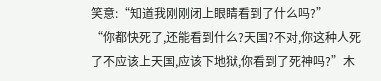笑意:“知道我刚刚闭上眼睛看到了什么吗?”
“你都快死了,还能看到什么?天国?不对,你这种人死了不应该上天国,应该下地狱,你看到了死神吗?”木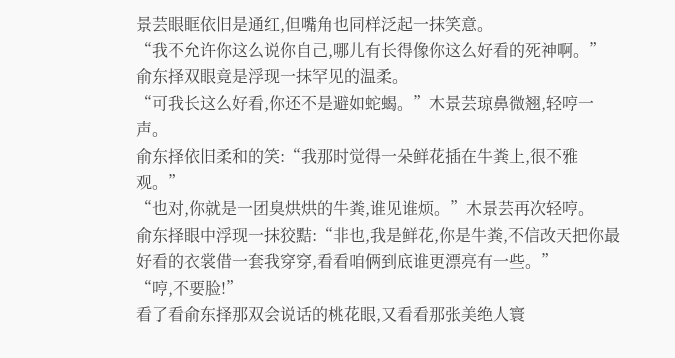景芸眼眶依旧是通红,但嘴角也同样泛起一抹笑意。
“我不允许你这么说你自己,哪儿有长得像你这么好看的死神啊。”
俞东择双眼竟是浮现一抹罕见的温柔。
“可我长这么好看,你还不是避如蛇蝎。”木景芸琼鼻微翘,轻哼一声。
俞东择依旧柔和的笑:“我那时觉得一朵鲜花插在牛粪上,很不雅观。”
“也对,你就是一团臭烘烘的牛粪,谁见谁烦。”木景芸再次轻哼。
俞东择眼中浮现一抹狡黠:“非也,我是鲜花,你是牛粪,不信改天把你最好看的衣裳借一套我穿穿,看看咱俩到底谁更漂亮有一些。”
“哼,不要脸!”
看了看俞东择那双会说话的桃花眼,又看看那张美绝人寰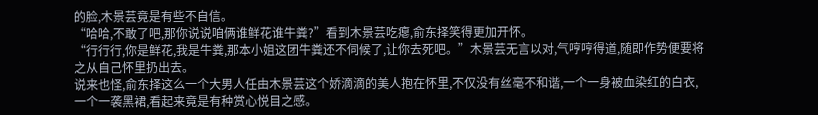的脸,木景芸竟是有些不自信。
“哈哈,不敢了吧,那你说说咱俩谁鲜花谁牛粪?”看到木景芸吃瘪,俞东择笑得更加开怀。
“行行行,你是鲜花,我是牛粪,那本小姐这团牛粪还不伺候了,让你去死吧。”木景芸无言以对,气哼哼得道,随即作势便要将之从自己怀里扔出去。
说来也怪,俞东择这么一个大男人任由木景芸这个娇滴滴的美人抱在怀里,不仅没有丝毫不和谐,一个一身被血染红的白衣,一个一袭黑裙,看起来竟是有种赏心悦目之感。